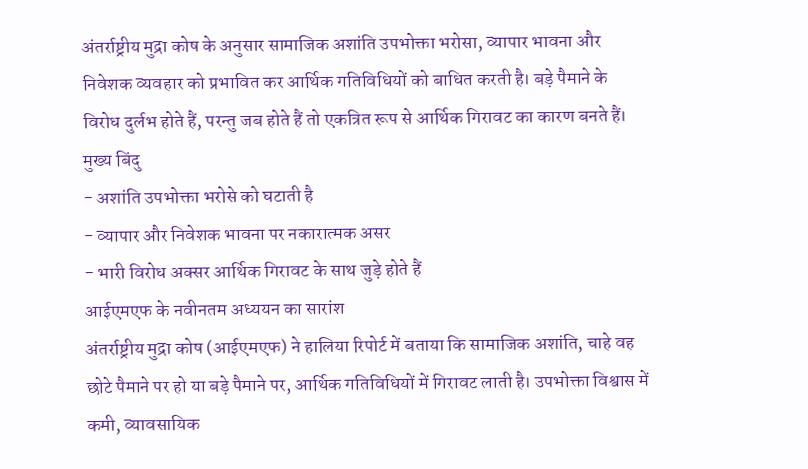अंतर्राष्ट्रीय मुद्रा कोष के अनुसार सामाजिक अशांति उपभोक्ता भरोसा, व्यापार भावना और निवेशक व्यवहार को प्रभावित कर आर्थिक गतिविधियों को बाधित करती है। बड़े पैमाने के विरोध दुर्लभ होते हैं, परन्तु जब होते हैं तो एकत्रित रूप से आर्थिक गिरावट का कारण बनते हैं।
मुख्य बिंदु
- अशांति उपभोक्ता भरोसे को घटाती है
- व्यापार और निवेशक भावना पर नकारात्मक असर
- भारी विरोध अक्सर आर्थिक गिरावट के साथ जुड़े होते हैं
आईएमएफ के नवीनतम अध्ययन का सारांश
अंतर्राष्ट्रीय मुद्रा कोष (आईएमएफ) ने हालिया रिपोर्ट में बताया कि सामाजिक अशांति, चाहे वह छोटे पैमाने पर हो या बड़े पैमाने पर, आर्थिक गतिविधियों में गिरावट लाती है। उपभोक्ता विश्वास में कमी, व्यावसायिक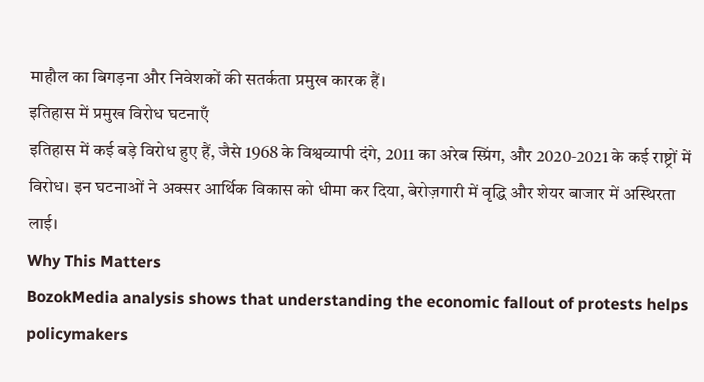माहौल का बिगड़ना और निवेशकों की सतर्कता प्रमुख कारक हैं।
इतिहास में प्रमुख विरोध घटनाएँ
इतिहास में कई बड़े विरोध हुए हैं, जैसे 1968 के विश्वव्यापी दंगे, 2011 का अरेब स्प्रिंग, और 2020‑2021 के कई राष्ट्रों में विरोध। इन घटनाओं ने अक्सर आर्थिक विकास को धीमा कर दिया, बेरोज़गारी में वृद्धि और शेयर बाजार में अस्थिरता लाई।
Why This Matters
BozokMedia analysis shows that understanding the economic fallout of protests helps policymakers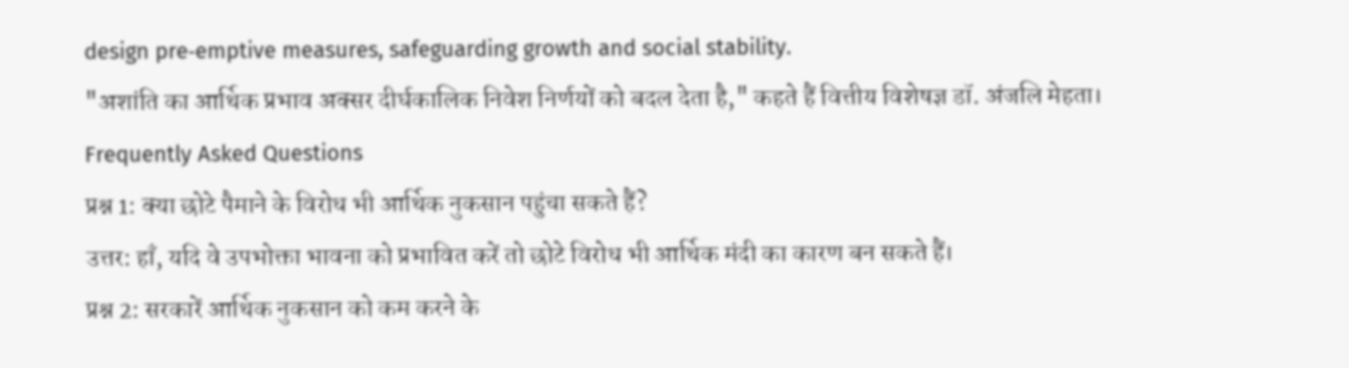design pre‑emptive measures, safeguarding growth and social stability.
"अशांति का आर्थिक प्रभाव अक्सर दीर्घकालिक निवेश निर्णयों को बदल देता है," कहते हैं वित्तीय विशेषज्ञ डॉ. अंजलि मेहता।
Frequently Asked Questions
प्रश्न 1: क्या छोटे पैमाने के विरोध भी आर्थिक नुकसान पहुंचा सकते हैं?
उत्तर: हाँ, यदि वे उपभोक्ता भावना को प्रभावित करें तो छोटे विरोध भी आर्थिक मंदी का कारण बन सकते हैं।
प्रश्न 2: सरकारें आर्थिक नुकसान को कम करने के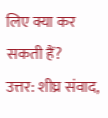लिए क्या कर सकती हैं?
उत्तर: शीघ्र संवाद,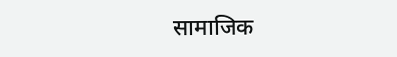सामाजिक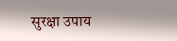सुरक्षा उपाय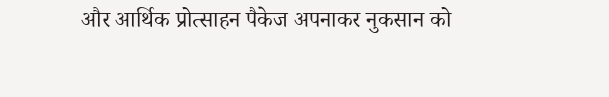और आर्थिक प्रोत्साहन पैकेज अपनाकर नुकसान को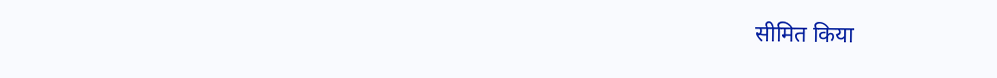सीमित किया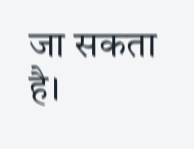जा सकता है।